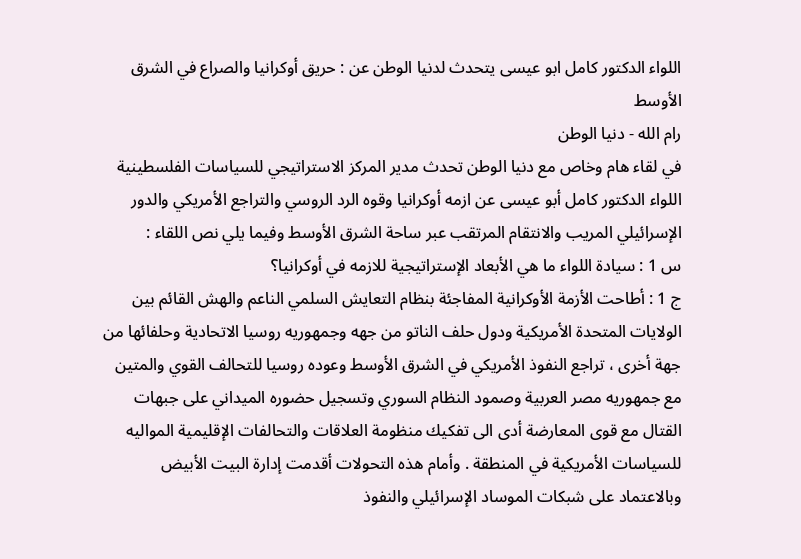اللواء الدكتور كامل ابو عيسى يتحدث لدنيا الوطن عن : حريق أوكرانيا والصراع في الشرق الأوسط
رام الله - دنيا الوطن
في لقاء هام وخاص مع دنيا الوطن تحدث مدير المركز الاستراتيجي للسياسات الفلسطينية اللواء الدكتور كامل أبو عيسى عن ازمه أوكرانيا وقوه الرد الروسي والتراجع الأمريكي والدور الإسرائيلي المريب والانتقام المرتقب عبر ساحة الشرق الأوسط وفيما يلي نص اللقاء :
س 1 : سيادة اللواء ما هي الأبعاد الإستراتيجية للازمه في أوكرانيا؟
ج 1 : أطاحت الأزمة الأوكرانية المفاجئة بنظام التعايش السلمي الناعم والهش القائم بين الولايات المتحدة الأمريكية ودول حلف الناتو من جهه وجمهوريه روسيا الاتحادية وحلفائها من جهة أخرى ، تراجع النفوذ الأمريكي في الشرق الأوسط وعوده روسيا للتحالف القوي والمتين مع جمهوريه مصر العربية وصمود النظام السوري وتسجيل حضوره الميداني على جبهات القتال مع قوى المعارضة أدى الى تفكيك منظومة العلاقات والتحالفات الإقليمية المواليه للسياسات الأمريكية في المنطقة . وأمام هذه التحولات أقدمت إدارة البيت الأبيض وبالاعتماد على شبكات الموساد الإسرائيلي والنفوذ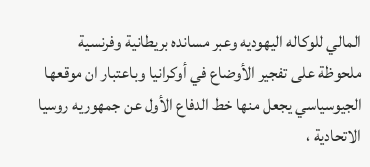المالي للوكاله اليهوديه وعبر مسانده بريطانية وفرنسية ملحوظة على تفجير الأوضاع في أوكرانيا وباعتبار ان موقعها الجيوسياسي يجعل منها خط الدفاع الأول عن جمهوريه روسيا الاتحادية ،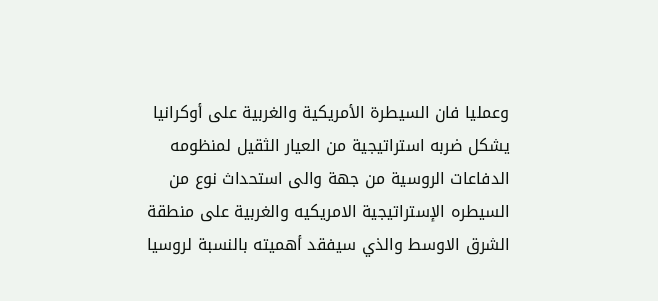وعمليا فان السيطرة الأمريكية والغربية على أوكرانيا يشكل ضربه استراتيجية من العيار الثقيل لمنظومه الدفاعات الروسية من جهة والى استحداث نوع من السيطره الإستراتيجية الامريكيه والغربية على منطقة الشرق الاوسط والذي سيفقد أهميته بالنسبة لروسيا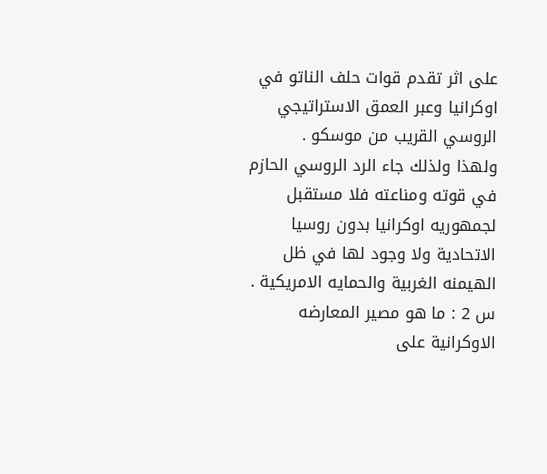على اثر تقدم قوات حلف الناتو في اوكرانيا وعبر العمق الاستراتيجي الروسي القريب من موسكو .
ولهذا ولذلك جاء الرد الروسي الحازم في قوته ومناعته فلا مستقبل لجمهوريه اوكرانيا بدون روسيا الاتحادية ولا وجود لها في ظل الهيمنه الغربية والحمايه الامريكية .
س 2 : ما هو مصير المعارضه الاوكرانية على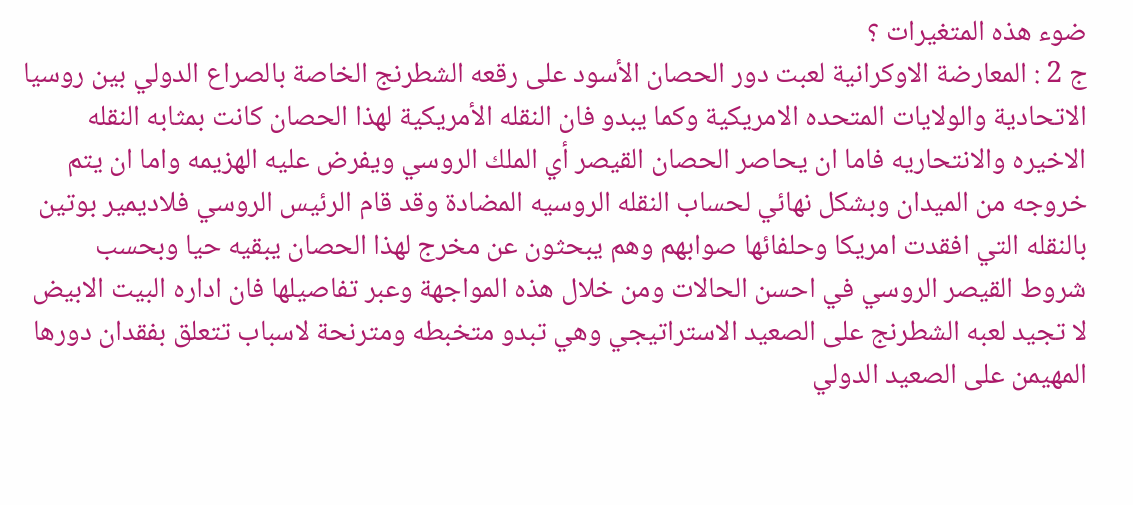ضوء هذه المتغيرات ؟
ج 2 : المعارضة الاوكرانية لعبت دور الحصان الأسود على رقعه الشطرنج الخاصة بالصراع الدولي بين روسيا الاتحادية والولايات المتحده الامريكية وكما يبدو فان النقله الأمريكية لهذا الحصان كانت بمثابه النقله الاخيره والانتحاريه فاما ان يحاصر الحصان القيصر أي الملك الروسي ويفرض عليه الهزيمه واما ان يتم خروجه من الميدان وبشكل نهائي لحساب النقله الروسيه المضادة وقد قام الرئيس الروسي فلاديمير بوتين بالنقله التي افقدت امريكا وحلفائها صوابهم وهم يبحثون عن مخرج لهذا الحصان يبقيه حيا وبحسب شروط القيصر الروسي في احسن الحالات ومن خلال هذه المواجهة وعبر تفاصيلها فان اداره البيت الابيض لا تجيد لعبه الشطرنج على الصعيد الاستراتيجي وهي تبدو متخبطه ومترنحة لاسباب تتعلق بفقدان دورها المهيمن على الصعيد الدولي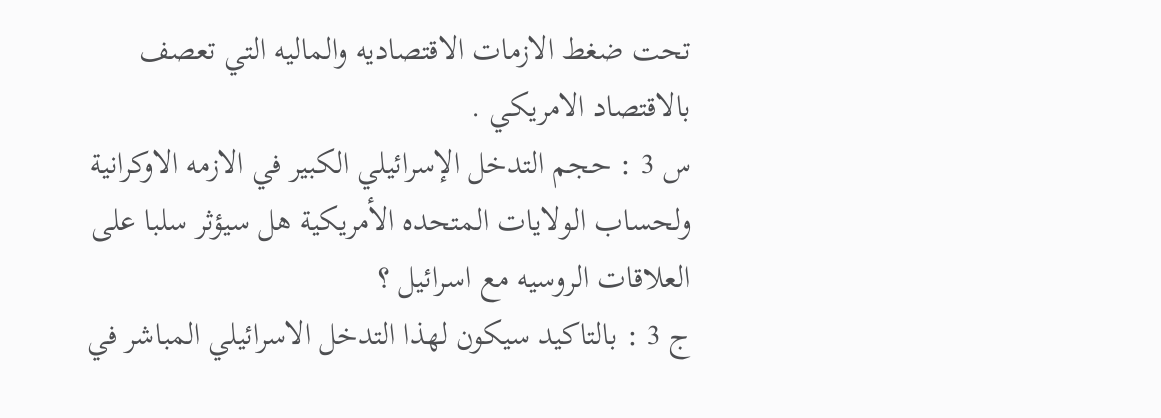تحت ضغط الازمات الاقتصاديه والماليه التي تعصف بالاقتصاد الامريكي .
س 3 : حجم التدخل الإسرائيلي الكبير في الازمه الاوكرانية ولحساب الولايات المتحده الأمريكية هل سيؤثر سلبا على العلاقات الروسيه مع اسرائيل ؟
ج 3 : بالتاكيد سيكون لهذا التدخل الاسرائيلي المباشر في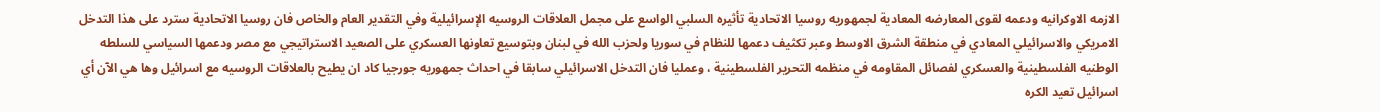الازمه الاوكرانيه ودعمه لقوى المعارضه المعادية لجمهوريه روسيا الاتحادية تأثيره السلبي الواسع على مجمل العلاقات الروسيه الإسرائيلية وفي التقدير العام والخاص فان روسيا الاتحادية سترد على هذا التدخل الامريكي والاسرائيلي المعادي في منطقة الشرق الاوسط وعبر تكثيف دعمها للنظام في سوريا ولحزب الله في لبنان وبتوسيع تعاونها العسكري على الصعيد الاستراتيجي مع مصر ودعمها السياسي للسلطه الوطنيه الفلسطينية والعسكري لفصائل المقاومه في منظمه التحرير الفلسطينية ، وعمليا فان التدخل الاسرائيلي سابقا في احداث جمهوريه جورجيا كاد ان يطيح بالعلاقات الروسيه مع اسرائيل وها هي الآن أي اسرائيل تعيد الكره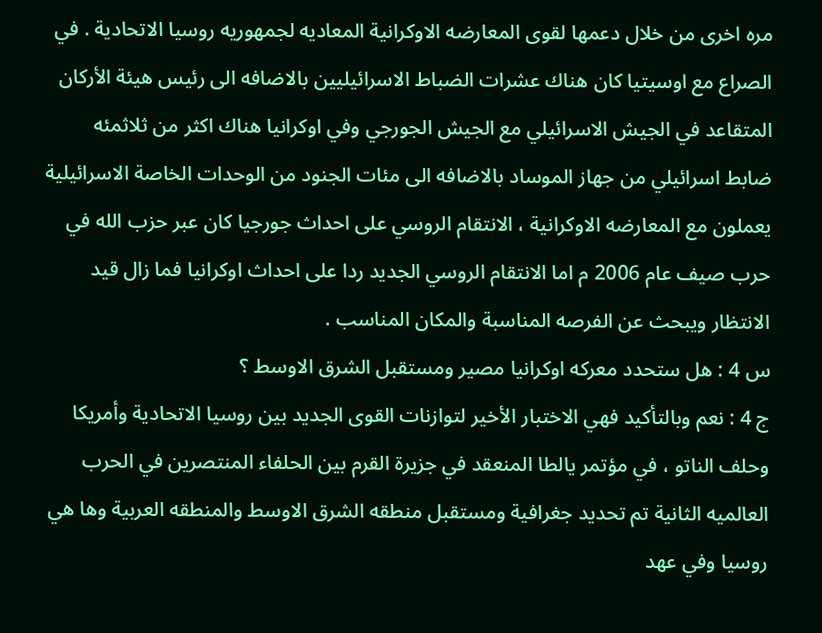مره اخرى من خلال دعمها لقوى المعارضه الاوكرانية المعاديه لجمهوريه روسيا الاتحادية . في الصراع مع اوسيتيا كان هناك عشرات الضباط الاسرائيليين بالاضافه الى رئيس هيئة الأركان المتقاعد في الجيش الاسرائيلي مع الجيش الجورجي وفي اوكرانيا هناك اكثر من ثلاثمئه ضابط اسرائيلي من جهاز الموساد بالاضافه الى مئات الجنود من الوحدات الخاصة الاسرائيلية يعملون مع المعارضه الاوكرانية ، الانتقام الروسي على احداث جورجيا كان عبر حزب الله في حرب صيف عام 2006 م اما الانتقام الروسي الجديد ردا على احداث اوكرانيا فما زال قيد الانتظار ويبحث عن الفرصه المناسبة والمكان المناسب .
س 4 : هل ستحدد معركه اوكرانيا مصير ومستقبل الشرق الاوسط ؟
ج 4 : نعم وبالتأكيد فهي الاختبار الأخير لتوازنات القوى الجديد بين روسيا الاتحادية وأمريكا وحلف الناتو ، في مؤتمر يالطا المنعقد في جزيرة القرم بين الحلفاء المنتصرين في الحرب العالميه الثانية تم تحديد جغرافية ومستقبل منطقه الشرق الاوسط والمنطقه العربية وها هي روسيا وفي عهد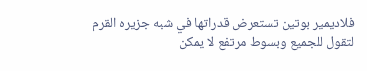فلاديمير بوتين تستعرض قدراتها في شبه جزيره القرم لتقول للجميع وبسوط مرتفع لا يمكن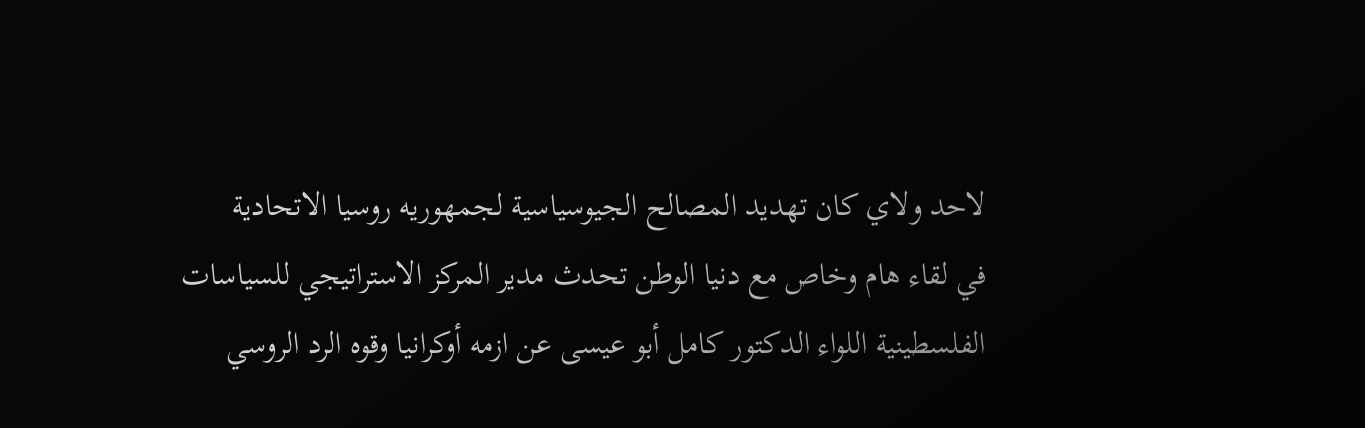لاحد ولاي كان تهديد المصالح الجيوسياسية لجمهوريه روسيا الاتحادية
في لقاء هام وخاص مع دنيا الوطن تحدث مدير المركز الاستراتيجي للسياسات الفلسطينية اللواء الدكتور كامل أبو عيسى عن ازمه أوكرانيا وقوه الرد الروسي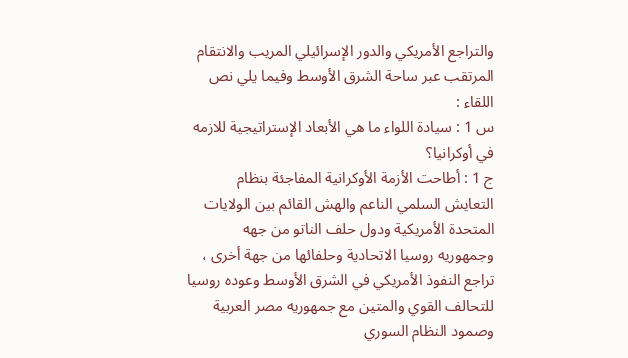والتراجع الأمريكي والدور الإسرائيلي المريب والانتقام المرتقب عبر ساحة الشرق الأوسط وفيما يلي نص اللقاء :
س 1 : سيادة اللواء ما هي الأبعاد الإستراتيجية للازمه في أوكرانيا؟
ج 1 : أطاحت الأزمة الأوكرانية المفاجئة بنظام التعايش السلمي الناعم والهش القائم بين الولايات المتحدة الأمريكية ودول حلف الناتو من جهه وجمهوريه روسيا الاتحادية وحلفائها من جهة أخرى ، تراجع النفوذ الأمريكي في الشرق الأوسط وعوده روسيا للتحالف القوي والمتين مع جمهوريه مصر العربية وصمود النظام السوري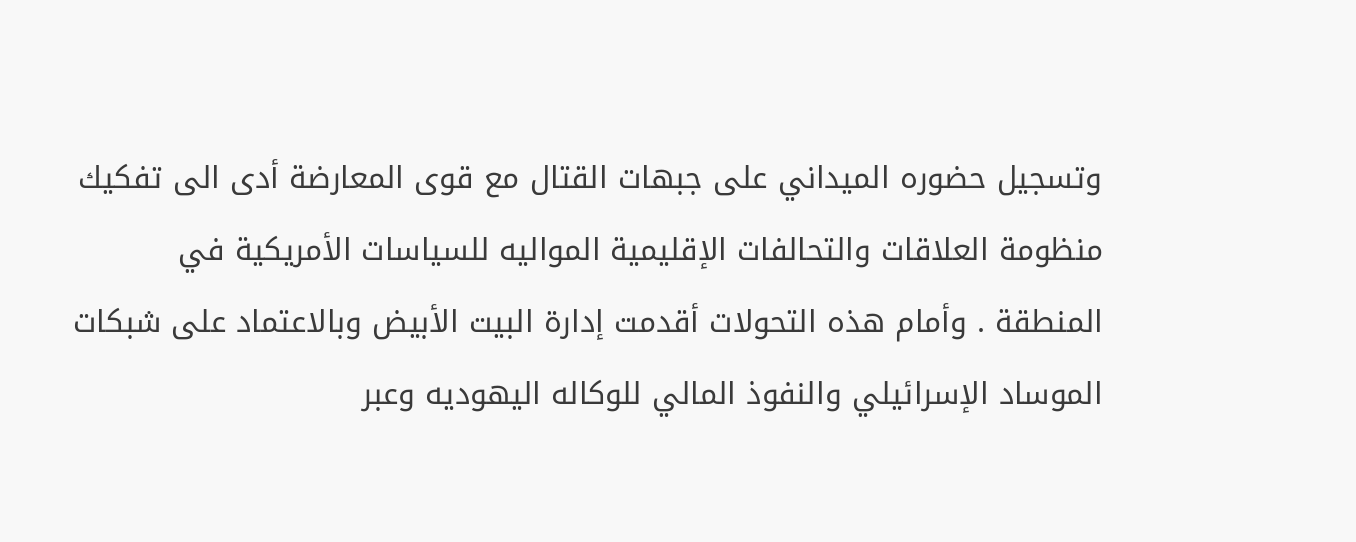وتسجيل حضوره الميداني على جبهات القتال مع قوى المعارضة أدى الى تفكيك منظومة العلاقات والتحالفات الإقليمية المواليه للسياسات الأمريكية في المنطقة . وأمام هذه التحولات أقدمت إدارة البيت الأبيض وبالاعتماد على شبكات الموساد الإسرائيلي والنفوذ المالي للوكاله اليهوديه وعبر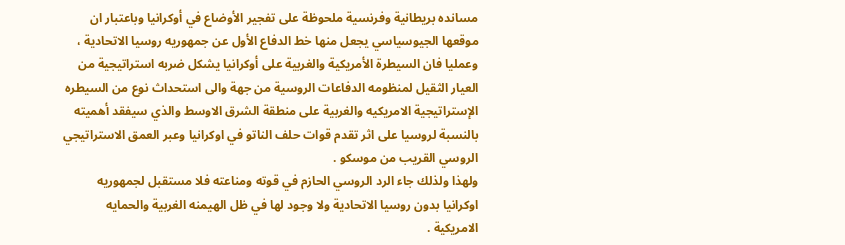مسانده بريطانية وفرنسية ملحوظة على تفجير الأوضاع في أوكرانيا وباعتبار ان موقعها الجيوسياسي يجعل منها خط الدفاع الأول عن جمهوريه روسيا الاتحادية ، وعمليا فان السيطرة الأمريكية والغربية على أوكرانيا يشكل ضربه استراتيجية من العيار الثقيل لمنظومه الدفاعات الروسية من جهة والى استحداث نوع من السيطره الإستراتيجية الامريكيه والغربية على منطقة الشرق الاوسط والذي سيفقد أهميته بالنسبة لروسيا على اثر تقدم قوات حلف الناتو في اوكرانيا وعبر العمق الاستراتيجي الروسي القريب من موسكو .
ولهذا ولذلك جاء الرد الروسي الحازم في قوته ومناعته فلا مستقبل لجمهوريه اوكرانيا بدون روسيا الاتحادية ولا وجود لها في ظل الهيمنه الغربية والحمايه الامريكية .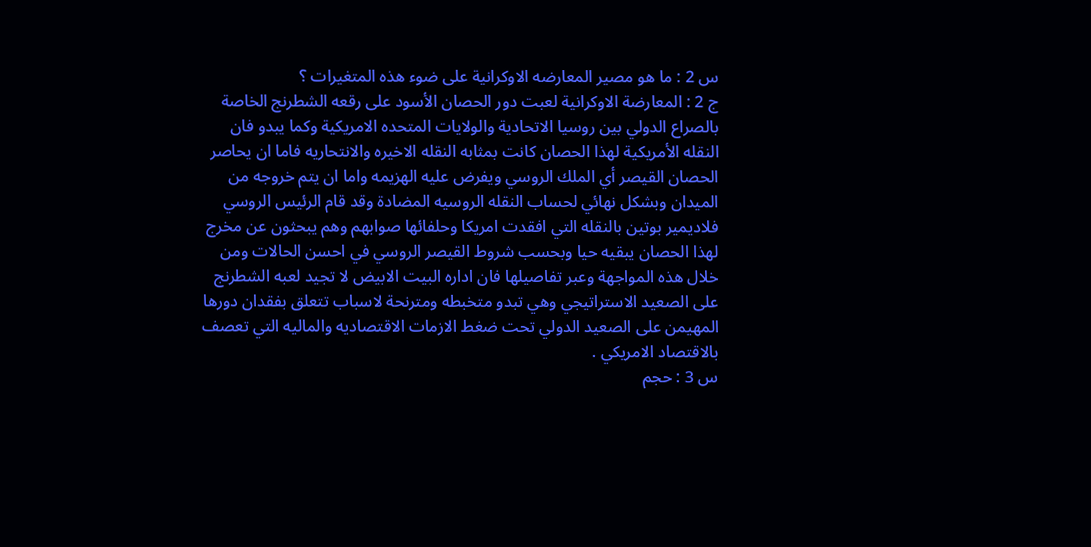س 2 : ما هو مصير المعارضه الاوكرانية على ضوء هذه المتغيرات ؟
ج 2 : المعارضة الاوكرانية لعبت دور الحصان الأسود على رقعه الشطرنج الخاصة بالصراع الدولي بين روسيا الاتحادية والولايات المتحده الامريكية وكما يبدو فان النقله الأمريكية لهذا الحصان كانت بمثابه النقله الاخيره والانتحاريه فاما ان يحاصر الحصان القيصر أي الملك الروسي ويفرض عليه الهزيمه واما ان يتم خروجه من الميدان وبشكل نهائي لحساب النقله الروسيه المضادة وقد قام الرئيس الروسي فلاديمير بوتين بالنقله التي افقدت امريكا وحلفائها صوابهم وهم يبحثون عن مخرج لهذا الحصان يبقيه حيا وبحسب شروط القيصر الروسي في احسن الحالات ومن خلال هذه المواجهة وعبر تفاصيلها فان اداره البيت الابيض لا تجيد لعبه الشطرنج على الصعيد الاستراتيجي وهي تبدو متخبطه ومترنحة لاسباب تتعلق بفقدان دورها المهيمن على الصعيد الدولي تحت ضغط الازمات الاقتصاديه والماليه التي تعصف بالاقتصاد الامريكي .
س 3 : حجم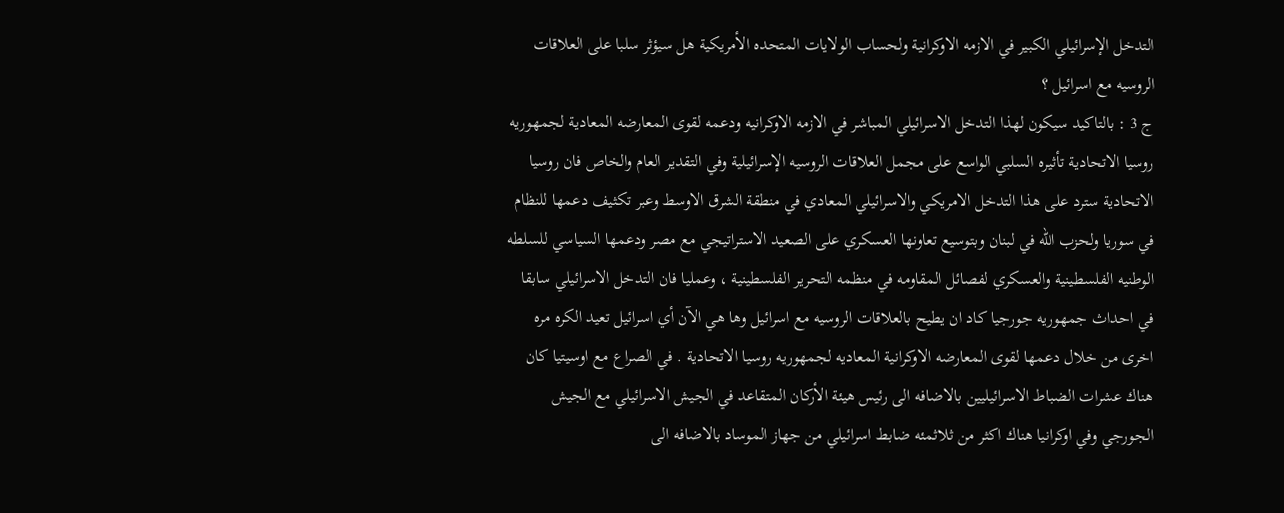التدخل الإسرائيلي الكبير في الازمه الاوكرانية ولحساب الولايات المتحده الأمريكية هل سيؤثر سلبا على العلاقات الروسيه مع اسرائيل ؟
ج 3 : بالتاكيد سيكون لهذا التدخل الاسرائيلي المباشر في الازمه الاوكرانيه ودعمه لقوى المعارضه المعادية لجمهوريه روسيا الاتحادية تأثيره السلبي الواسع على مجمل العلاقات الروسيه الإسرائيلية وفي التقدير العام والخاص فان روسيا الاتحادية سترد على هذا التدخل الامريكي والاسرائيلي المعادي في منطقة الشرق الاوسط وعبر تكثيف دعمها للنظام في سوريا ولحزب الله في لبنان وبتوسيع تعاونها العسكري على الصعيد الاستراتيجي مع مصر ودعمها السياسي للسلطه الوطنيه الفلسطينية والعسكري لفصائل المقاومه في منظمه التحرير الفلسطينية ، وعمليا فان التدخل الاسرائيلي سابقا في احداث جمهوريه جورجيا كاد ان يطيح بالعلاقات الروسيه مع اسرائيل وها هي الآن أي اسرائيل تعيد الكره مره اخرى من خلال دعمها لقوى المعارضه الاوكرانية المعاديه لجمهوريه روسيا الاتحادية . في الصراع مع اوسيتيا كان هناك عشرات الضباط الاسرائيليين بالاضافه الى رئيس هيئة الأركان المتقاعد في الجيش الاسرائيلي مع الجيش الجورجي وفي اوكرانيا هناك اكثر من ثلاثمئه ضابط اسرائيلي من جهاز الموساد بالاضافه الى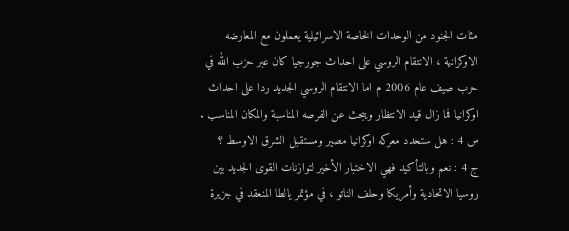مئات الجنود من الوحدات الخاصة الاسرائيلية يعملون مع المعارضه الاوكرانية ، الانتقام الروسي على احداث جورجيا كان عبر حزب الله في حرب صيف عام 2006 م اما الانتقام الروسي الجديد ردا على احداث اوكرانيا فما زال قيد الانتظار ويبحث عن الفرصه المناسبة والمكان المناسب .
س 4 : هل ستحدد معركه اوكرانيا مصير ومستقبل الشرق الاوسط ؟
ج 4 : نعم وبالتأكيد فهي الاختبار الأخير لتوازنات القوى الجديد بين روسيا الاتحادية وأمريكا وحلف الناتو ، في مؤتمر يالطا المنعقد في جزيرة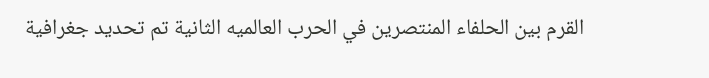القرم بين الحلفاء المنتصرين في الحرب العالميه الثانية تم تحديد جغرافية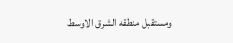ومستقبل منطقه الشرق الاوسط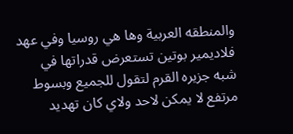والمنطقه العربية وها هي روسيا وفي عهد فلاديمير بوتين تستعرض قدراتها في شبه جزيره القرم لتقول للجميع وبسوط مرتفع لا يمكن لاحد ولاي كان تهديد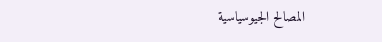المصالح الجيوسياسية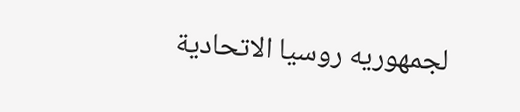لجمهوريه روسيا الاتحادية